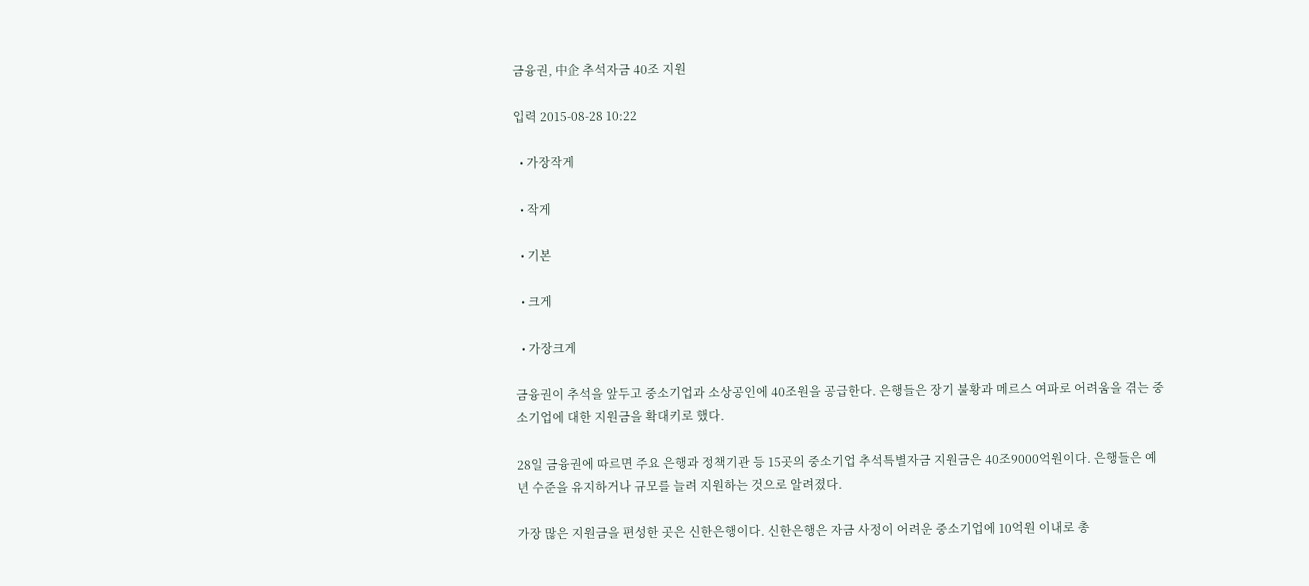금융권, 中企 추석자금 40조 지원

입력 2015-08-28 10:22

  • 가장작게

  • 작게

  • 기본

  • 크게

  • 가장크게

금융권이 추석을 앞두고 중소기업과 소상공인에 40조원을 공급한다. 은행들은 장기 불황과 메르스 여파로 어려움을 겪는 중소기업에 대한 지원금을 확대키로 했다.

28일 금융권에 따르면 주요 은행과 정책기관 등 15곳의 중소기업 추석특별자금 지원금은 40조9000억원이다. 은행들은 예년 수준을 유지하거나 규모를 늘려 지원하는 것으로 알려졌다.

가장 많은 지원금을 편성한 곳은 신한은행이다. 신한은행은 자금 사정이 어려운 중소기업에 10억원 이내로 총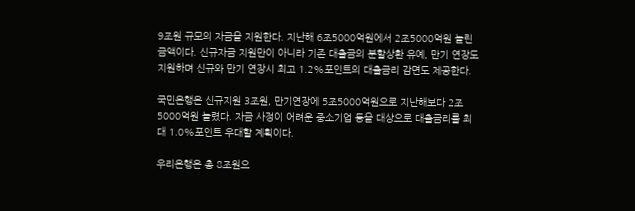9조원 규모의 자금을 지원한다. 지난해 6조5000억원에서 2조5000억원 늘린 금액이다. 신규자금 지원만이 아니라 기존 대출금의 분할상환 유예, 만기 연장도 지원하며 신규와 만기 연장시 최고 1.2%포인트의 대출금리 감면도 제공한다.

국민은행은 신규지원 3조원, 만기연장에 5조5000억원으로 지난해보다 2조5000억원 늘렸다. 자금 사정이 어려운 중소기업 등을 대상으로 대출금리를 최대 1.0%포인트 우대할 계획이다.

우리은행은 총 8조원으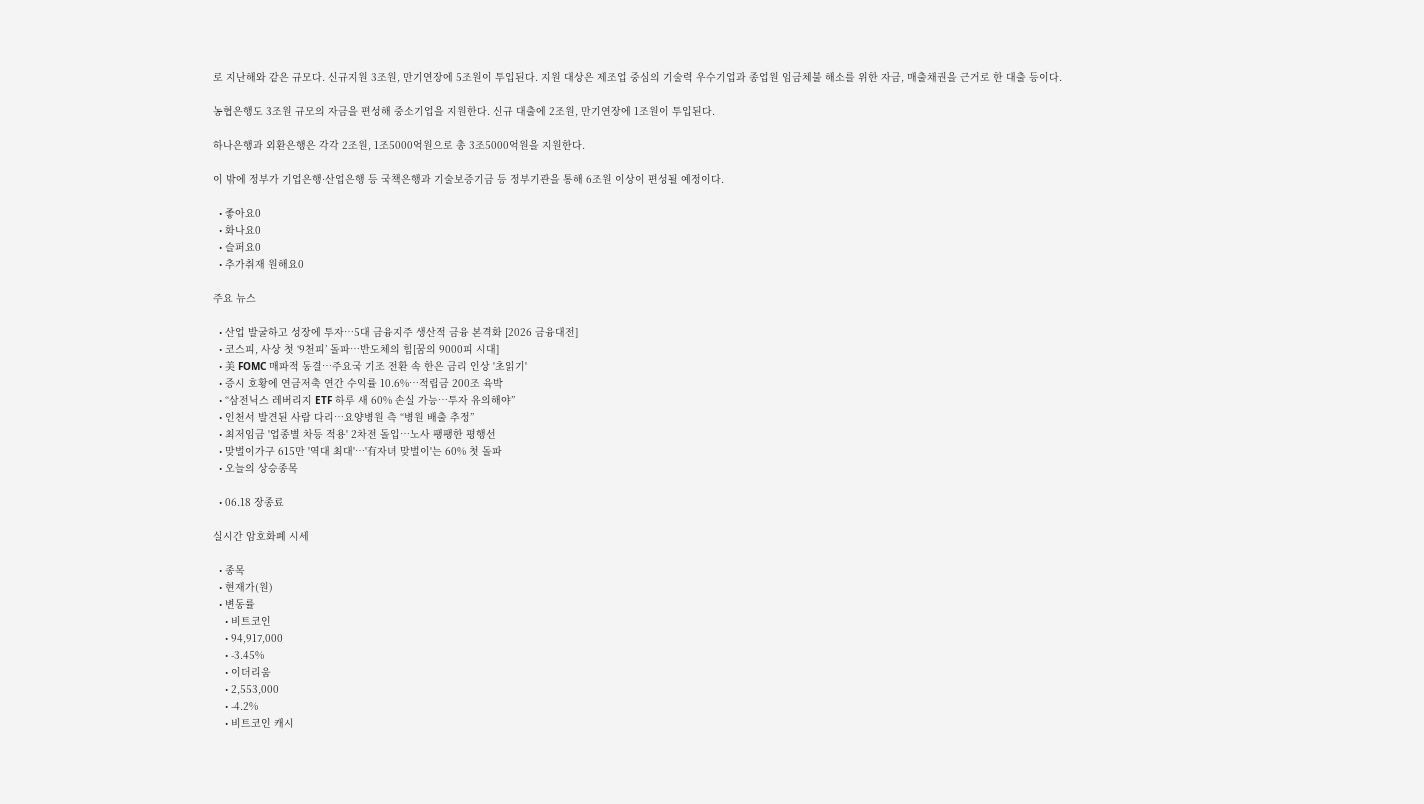로 지난해와 같은 규모다. 신규지원 3조원, 만기연장에 5조원이 투입된다. 지원 대상은 제조업 중심의 기술력 우수기업과 종업원 임금체불 해소를 위한 자금, 매출채권을 근거로 한 대출 등이다.

농협은행도 3조원 규모의 자금을 편성해 중소기업을 지원한다. 신규 대출에 2조원, 만기연장에 1조원이 투입된다.

하나은행과 외환은행은 각각 2조원, 1조5000억원으로 총 3조5000억원을 지원한다.

이 밖에 정부가 기업은행·산업은행 등 국책은행과 기술보증기금 등 정부기관을 통해 6조원 이상이 편성될 예정이다.

  • 좋아요0
  • 화나요0
  • 슬퍼요0
  • 추가취재 원해요0

주요 뉴스

  • 산업 발굴하고 성장에 투자⋯5대 금융지주 생산적 금융 본격화 [2026 금융대전]
  • 코스피, 사상 첫 ‘9천피’ 돌파…반도체의 힘[꿈의 9000피 시대]
  • 美 FOMC 매파적 동결…주요국 기조 전환 속 한은 금리 인상 '초읽기'
  • 증시 호황에 연금저축 연간 수익률 10.6%…적립금 200조 육박
  • “삼전닉스 레버리지 ETF 하루 새 60% 손실 가능…투자 유의해야”
  • 인천서 발견된 사람 다리…요양병원 측 “병원 배출 추정”
  • 최저임금 '업종별 차등 적용' 2차전 돌입⋯노사 팽팽한 평행선
  • 맞벌이가구 615만 '역대 최대'…'有자녀 맞벌이'는 60% 첫 돌파
  • 오늘의 상승종목

  • 06.18 장종료

실시간 암호화폐 시세

  • 종목
  • 현재가(원)
  • 변동률
    • 비트코인
    • 94,917,000
    • -3.45%
    • 이더리움
    • 2,553,000
    • -4.2%
    • 비트코인 캐시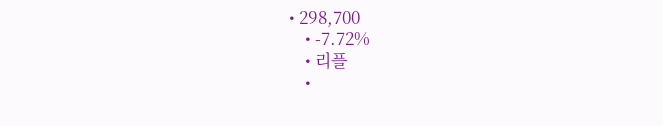• 298,700
    • -7.72%
    • 리플
    •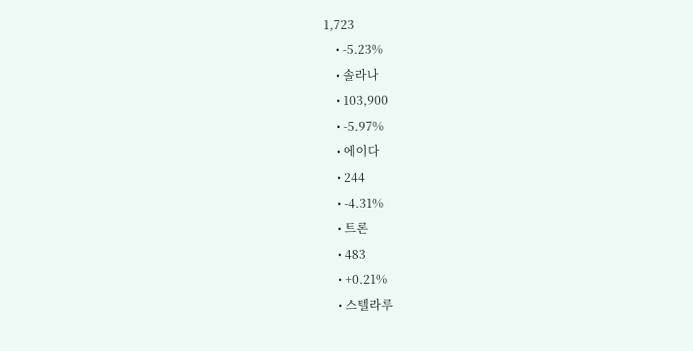1,723
    • -5.23%
    • 솔라나
    • 103,900
    • -5.97%
    • 에이다
    • 244
    • -4.31%
    • 트론
    • 483
    • +0.21%
    • 스텔라루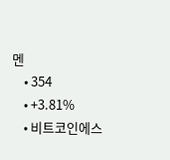멘
    • 354
    • +3.81%
    • 비트코인에스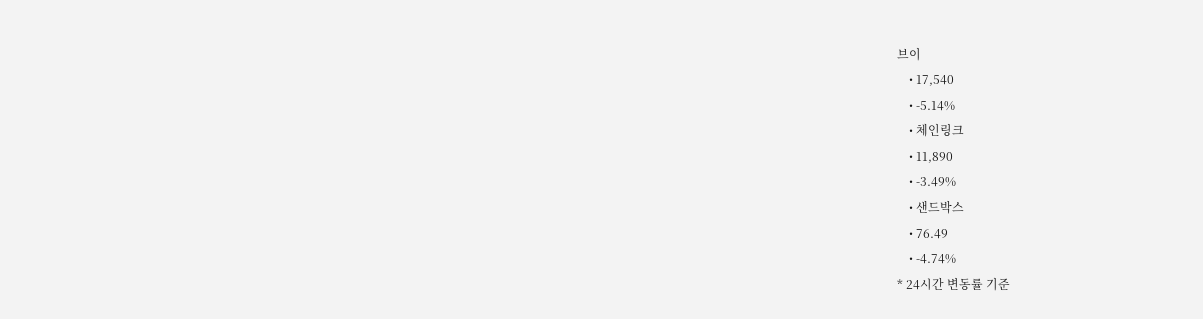브이
    • 17,540
    • -5.14%
    • 체인링크
    • 11,890
    • -3.49%
    • 샌드박스
    • 76.49
    • -4.74%
* 24시간 변동률 기준